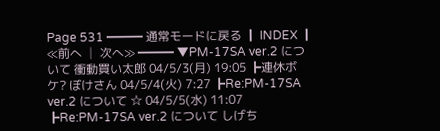Page 531 ━━━ 通常モードに戻る ┃ INDEX ┃ ≪前へ │ 次へ≫ ━━━ ▼PM-17SA ver.2 について 衝動買い太郎 04/5/3(月) 19:05 ┣連休ボケ? ぼけさん 04/5/4(火) 7:27 ┣Re:PM-17SA ver.2 について ☆ 04/5/5(水) 11:07 ┣Re:PM-17SA ver.2 について しげち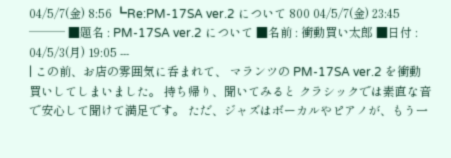04/5/7(金) 8:56 ┗Re:PM-17SA ver.2 について 800 04/5/7(金) 23:45 ─── ■題名 : PM-17SA ver.2 について ■名前 : 衝動買い太郎 ■日付 : 04/5/3(月) 19:05 ---
| この前、お店の雰囲気に呑まれて、 マランツの PM-17SA ver.2 を衝動買いしてしまいました。 持ち帰り、聞いてみると クラシックでは素直な音で安心して聞けて満足です。 ただ、ジャズはボーカルやピアノが、もう一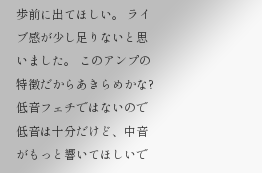歩前に出てほしい。 ライブ感が少し足りないと思いました。 このアンプの特徴だからあきらめかな? 低音フェチではないので低音は十分だけど、中音がもっと響いてほしいで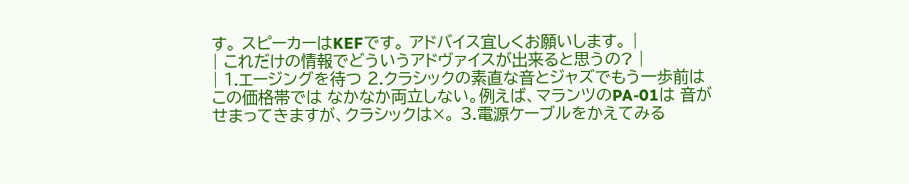す。 スピーカーはKEFです。 アドバイス宜しくお願いします。 |
| これだけの情報でどういうアドヴァイスが出来ると思うの? |
| 1.エージングを待つ 2.クラシックの素直な音とジャズでもう一歩前はこの価格帯では なかなか両立しない。例えば、マランツのPA-01は 音がせまってきますが、クラシックは×。 3.電源ケーブルをかえてみる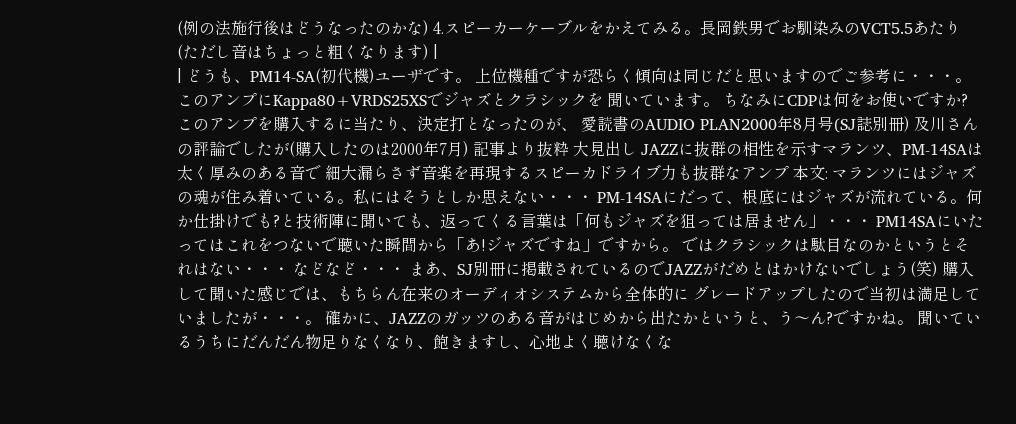(例の法施行後はどうなったのかな) 4.スピーカーケーブルをかえてみる。長岡鉄男でお馴染みのVCT5.5あたり (ただし音はちょっと粗くなります) |
| どうも、PM14-SA(初代機)ユーザです。 上位機種ですが恐らく傾向は同じだと思いますのでご参考に・・・。 このアンプにKappa80+VRDS25XSでジャズとクラシックを 聞いています。 ちなみにCDPは何をお使いですか? このアンプを購入するに当たり、決定打となったのが、 愛読書のAUDIO PLAN2000年8月号(SJ誌別冊) 及川さんの評論でしたが(購入したのは2000年7月) 記事より抜粋 大見出し JAZZに抜群の相性を示すマランツ、PM-14SAは太く厚みのある音で 細大漏らさず音楽を再現するスピーカドライブ力も抜群なアンプ 本文: マランツにはジャズの魂が住み着いている。私にはそうとしか思えない・・・ PM-14SAにだって、根底にはジャズが流れている。何か仕掛けでも?と技術陣に聞いても、返ってくる言葉は「何もジャズを狙っては居ません」・・・ PM14SAにいたってはこれをつないで聴いた瞬間から「あ!ジャズですね」ですから。 ではクラシックは駄目なのかというとそれはない・・・ などなど・・・ まあ、SJ別冊に掲載されているのでJAZZがだめとはかけないでしょう(笑) 購入して聞いた感じでは、もちらん在来のオーディオシステムから全体的に グレードアップしたので当初は満足していましたが・・・。 確かに、JAZZのガッツのある音がはじめから出たかというと、う〜ん?ですかね。 聞いているうちにだんだん物足りなくなり、飽きますし、心地よく聴けなくな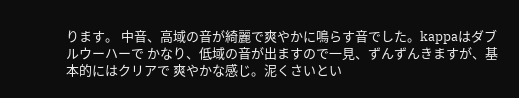ります。 中音、高域の音が綺麗で爽やかに鳴らす音でした。kappaはダブルウーハーで かなり、低域の音が出ますので一見、ずんずんきますが、基本的にはクリアで 爽やかな感じ。泥くさいとい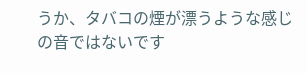うか、タバコの煙が漂うような感じの音ではないです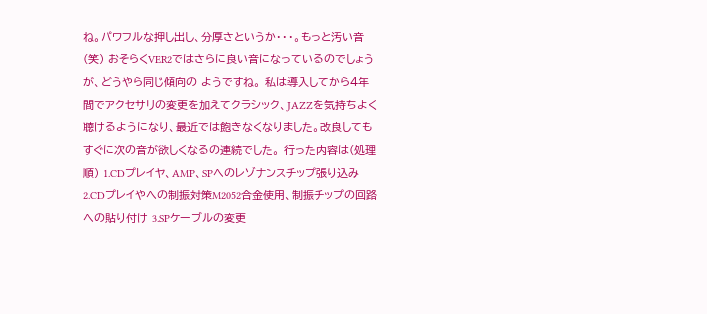ね。パワフルな押し出し、分厚さというか・・・。もっと汚い音(笑) おそらくVER2ではさらに良い音になっているのでしょうが、どうやら同じ傾向の ようですね。 私は導入してから4年間でアクセサリの変更を加えてクラシック、JAZZを気持ちよく 聴けるようになり、最近では飽きなくなりました。改良してもすぐに次の音が欲しくなるの連続でした。 行った内容は(処理順) 1.CDプレイヤ、AMP、SPへのレゾナンスチップ張り込み 2.CDプレイやへの制振対策M2052合金使用、制振チップの回路への貼り付け 3.SPケーブルの変更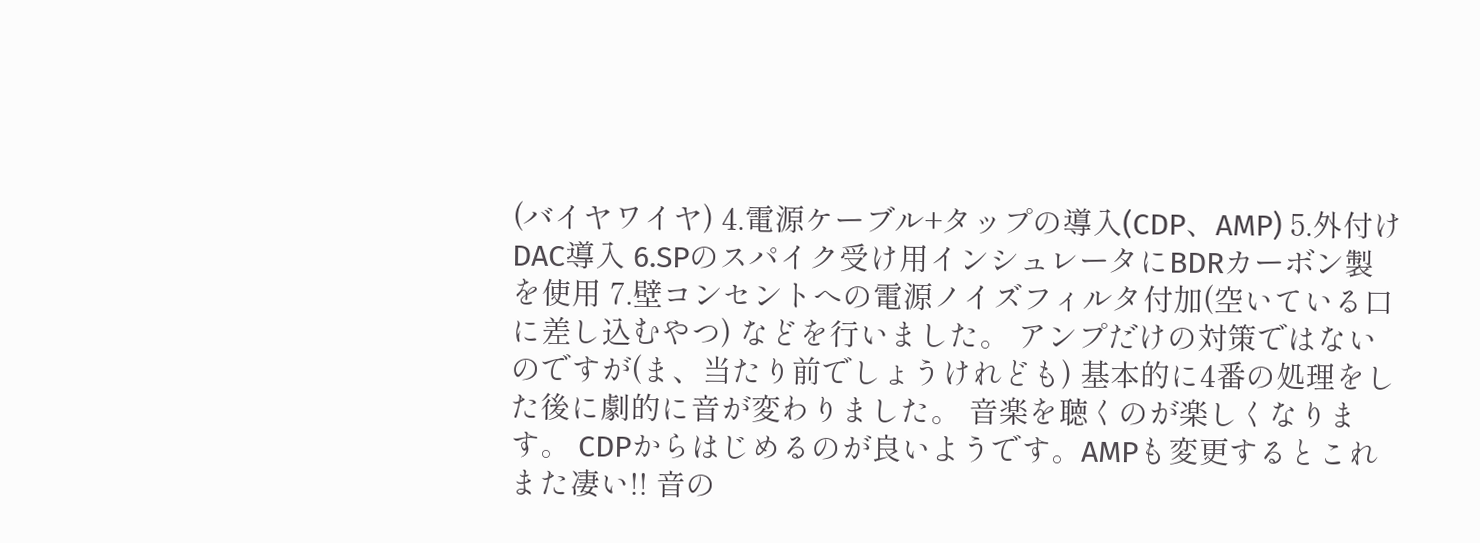(バイヤワイヤ) 4.電源ケーブル+タップの導入(CDP、AMP) 5.外付けDAC導入 6.SPのスパイク受け用インシュレータにBDRカーボン製を使用 7.壁コンセントへの電源ノイズフィルタ付加(空いている口に差し込むやつ) などを行いました。 アンプだけの対策ではないのですが(ま、当たり前でしょうけれども) 基本的に4番の処理をした後に劇的に音が変わりました。 音楽を聴くのが楽しくなります。 CDPからはじめるのが良いようです。AMPも変更するとこれまた凄い!! 音の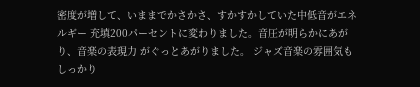密度が増して、いままでかさかさ、すかすかしていた中低音がエネルギー 充填200パーセントに変わりました。音圧が明らかにあがり、音楽の表現力 がぐっとあがりました。 ジャズ音楽の雰囲気もしっかり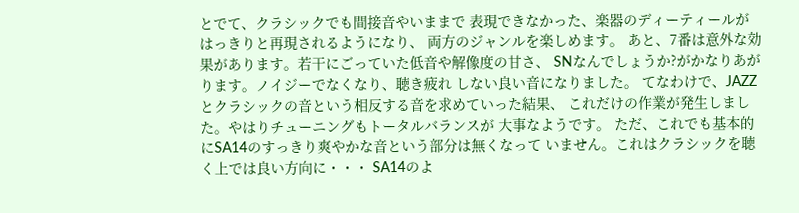とでて、クラシックでも間接音やいままで 表現できなかった、楽器のディーティールがはっきりと再現されるようになり、 両方のジャンルを楽しめます。 あと、7番は意外な効果があります。若干にごっていた低音や解像度の甘さ、 SNなんでしょうか?がかなりあがります。ノイジーでなくなり、聴き疲れ しない良い音になりました。 てなわけで、JAZZとクラシックの音という相反する音を求めていった結果、 これだけの作業が発生しました。やはりチューニングもトータルバランスが 大事なようです。 ただ、これでも基本的にSA14のすっきり爽やかな音という部分は無くなって いません。これはクラシックを聴く上では良い方向に・・・ SA14のよ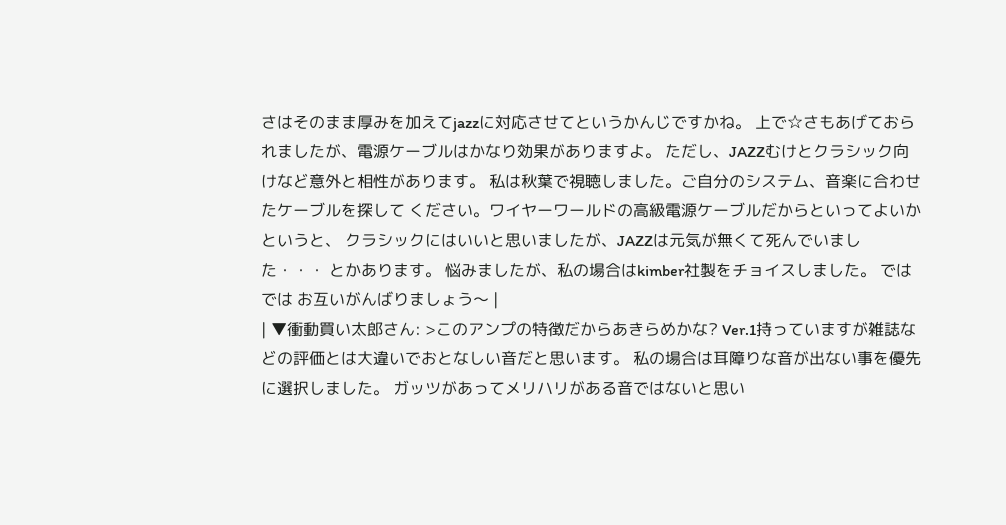さはそのまま厚みを加えてjazzに対応させてというかんじですかね。 上で☆さもあげておられましたが、電源ケーブルはかなり効果がありますよ。 ただし、JAZZむけとクラシック向けなど意外と相性があります。 私は秋葉で視聴しました。ご自分のシステム、音楽に合わせたケーブルを探して ください。ワイヤーワールドの高級電源ケーブルだからといってよいかというと、 クラシックにはいいと思いましたが、JAZZは元気が無くて死んでいました・・・ とかあります。 悩みましたが、私の場合はkimber社製をチョイスしました。 ではでは お互いがんばりましょう〜 |
| ▼衝動買い太郎さん: >このアンプの特徴だからあきらめかな? Ver.1持っていますが雑誌などの評価とは大違いでおとなしい音だと思います。 私の場合は耳障りな音が出ない事を優先に選択しました。 ガッツがあってメリハリがある音ではないと思い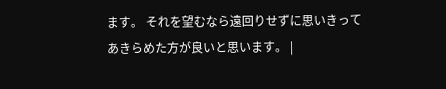ます。 それを望むなら遠回りせずに思いきってあきらめた方が良いと思います。 |